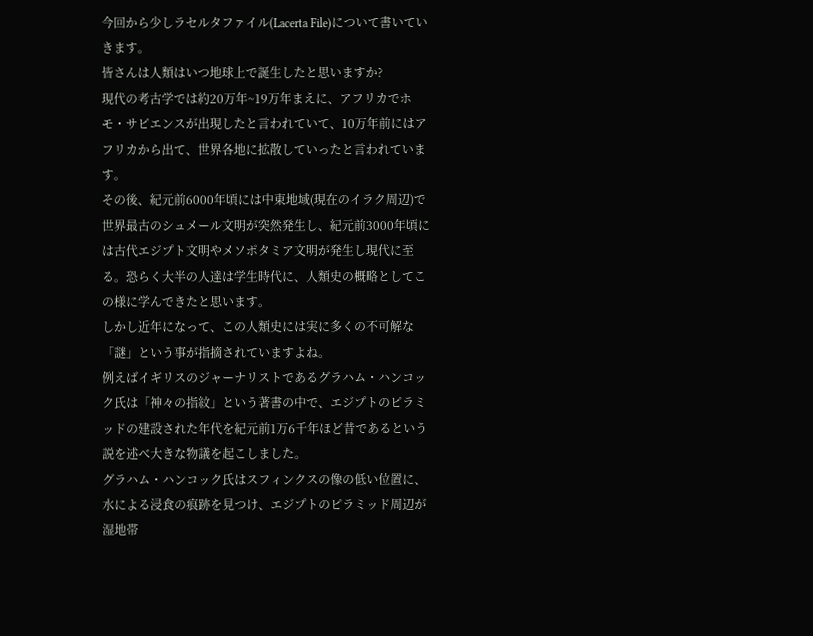今回から少しラセルタファイル(Lacerta File)について書いていきます。
皆さんは人類はいつ地球上で誕生したと思いますか?
現代の考古学では約20万年~19万年まえに、アフリカでホモ・サピエンスが出現したと言われていて、10万年前にはアフリカから出て、世界各地に拡散していったと言われています。
その後、紀元前6000年頃には中東地域(現在のイラク周辺)で世界最古のシュメール文明が突然発生し、紀元前3000年頃には古代エジプト文明やメソポタミア文明が発生し現代に至る。恐らく大半の人達は学生時代に、人類史の概略としてこの様に学んできたと思います。
しかし近年になって、この人類史には実に多くの不可解な「謎」という事が指摘されていますよね。
例えばイギリスのジャーナリストであるグラハム・ハンコック氏は「神々の指紋」という著書の中で、エジプトのピラミッドの建設された年代を紀元前1万6千年ほど昔であるという説を述べ大きな物議を起こしました。
グラハム・ハンコック氏はスフィンクスの像の低い位置に、水による浸食の痕跡を見つけ、エジプトのピラミッド周辺が湿地帯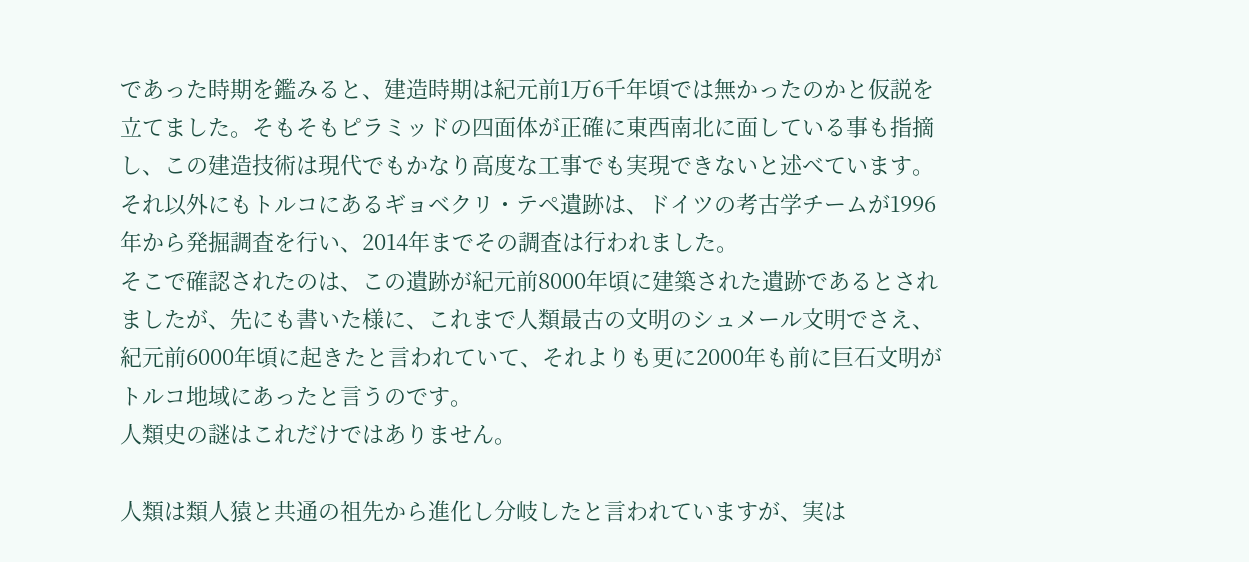であった時期を鑑みると、建造時期は紀元前1万6千年頃では無かったのかと仮説を立てました。そもそもピラミッドの四面体が正確に東西南北に面している事も指摘し、この建造技術は現代でもかなり高度な工事でも実現できないと述べています。
それ以外にもトルコにあるギョベクリ・テペ遺跡は、ドイツの考古学チームが1996年から発掘調査を行い、2014年までその調査は行われました。
そこで確認されたのは、この遺跡が紀元前8000年頃に建築された遺跡であるとされましたが、先にも書いた様に、これまで人類最古の文明のシュメール文明でさえ、紀元前6000年頃に起きたと言われていて、それよりも更に2000年も前に巨石文明がトルコ地域にあったと言うのです。
人類史の謎はこれだけではありません。

人類は類人猿と共通の祖先から進化し分岐したと言われていますが、実は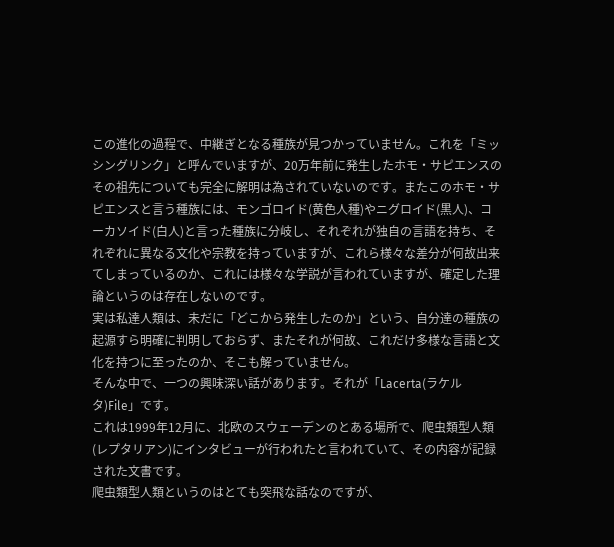この進化の過程で、中継ぎとなる種族が見つかっていません。これを「ミッシングリンク」と呼んでいますが、20万年前に発生したホモ・サピエンスのその祖先についても完全に解明は為されていないのです。またこのホモ・サピエンスと言う種族には、モンゴロイド(黄色人種)やニグロイド(黒人)、コーカソイド(白人)と言った種族に分岐し、それぞれが独自の言語を持ち、それぞれに異なる文化や宗教を持っていますが、これら様々な差分が何故出来てしまっているのか、これには様々な学説が言われていますが、確定した理論というのは存在しないのです。
実は私達人類は、未だに「どこから発生したのか」という、自分達の種族の起源すら明確に判明しておらず、またそれが何故、これだけ多様な言語と文化を持つに至ったのか、そこも解っていません。
そんな中で、一つの興味深い話があります。それが「Lacerta(ラケルタ)File」です。
これは1999年12月に、北欧のスウェーデンのとある場所で、爬虫類型人類(レプタリアン)にインタビューが行われたと言われていて、その内容が記録された文書です。
爬虫類型人類というのはとても突飛な話なのですが、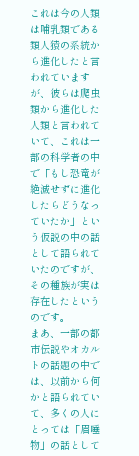これは今の人類は哺乳類である類人猿の系統から進化したと言われていますが、彼らは爬虫類から進化した人類と言われていて、これは一部の科学者の中で「もし恐竜が絶滅せずに進化したらどうなっていたか」という仮説の中の話として語られていたのですが、その種族が実は存在したというのです。
まあ、一部の都市伝説やオカルトの話題の中では、以前から何かと語られていて、多くの人にとっては「眉唾物」の話として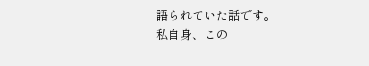語られていた話です。
私自身、この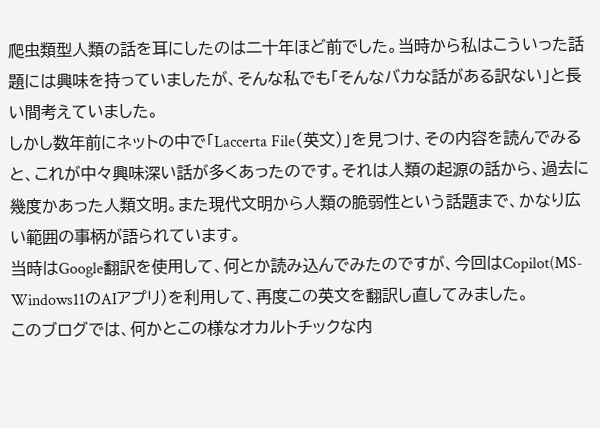爬虫類型人類の話を耳にしたのは二十年ほど前でした。当時から私はこういった話題には興味を持っていましたが、そんな私でも「そんなバカな話がある訳ない」と長い間考えていました。
しかし数年前にネットの中で「Laccerta File(英文)」を見つけ、その内容を読んでみると、これが中々興味深い話が多くあったのです。それは人類の起源の話から、過去に幾度かあった人類文明。また現代文明から人類の脆弱性という話題まで、かなり広い範囲の事柄が語られています。
当時はGoogle翻訳を使用して、何とか読み込んでみたのですが、今回はCopilot(MS-Windows11のAIアプリ)を利用して、再度この英文を翻訳し直してみました。
このブログでは、何かとこの様なオカルトチックな内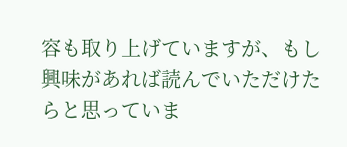容も取り上げていますが、もし興味があれば読んでいただけたらと思っていま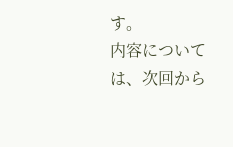す。
内容については、次回から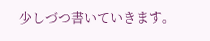少しづつ書いていきます。